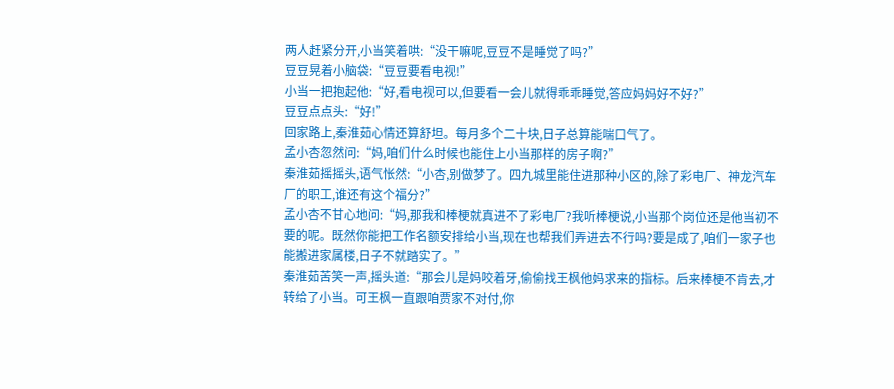两人赶紧分开,小当笑着哄:“没干嘛呢,豆豆不是睡觉了吗?”
豆豆晃着小脑袋:“豆豆要看电视!”
小当一把抱起他:“好,看电视可以,但要看一会儿就得乖乖睡觉,答应妈妈好不好?”
豆豆点点头:“好!”
回家路上,秦淮茹心情还算舒坦。每月多个二十块,日子总算能喘口气了。
孟小杏忽然问:“妈,咱们什么时候也能住上小当那样的房子啊?”
秦淮茹摇摇头,语气怅然:“小杏,别做梦了。四九城里能住进那种小区的,除了彩电厂、神龙汽车厂的职工,谁还有这个福分?”
孟小杏不甘心地问:“妈,那我和棒梗就真进不了彩电厂?我听棒梗说,小当那个岗位还是他当初不要的呢。既然你能把工作名额安排给小当,现在也帮我们弄进去不行吗?要是成了,咱们一家子也能搬进家属楼,日子不就踏实了。”
秦淮茹苦笑一声,摇头道:“那会儿是妈咬着牙,偷偷找王枫他妈求来的指标。后来棒梗不肯去,才转给了小当。可王枫一直跟咱贾家不对付,你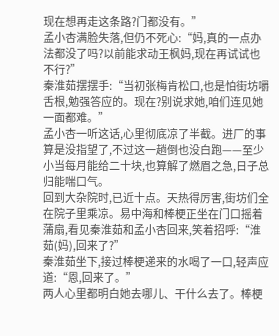现在想再走这条路?门都没有。”
孟小杏满脸失落,但仍不死心:“妈,真的一点办法都没了吗?以前能求动王枫妈,现在再试试也不行?”
秦淮茹摆摆手:“当初张梅肯松口,也是怕街坊嚼舌根,勉强答应的。现在?别说求她,咱们连见她一面都难。”
孟小杏一听这话,心里彻底凉了半截。进厂的事算是没指望了,不过这一趟倒也没白跑——至少小当每月能给二十块,也算解了燃眉之急,日子总归能喘口气。
回到大杂院时,已近十点。天热得厉害,街坊们全在院子里乘凉。易中海和棒梗正坐在门口摇着蒲扇,看见秦淮茹和孟小杏回来,笑着招呼:“淮茹(妈),回来了?”
秦淮茹坐下,接过棒梗递来的水喝了一口,轻声应道:“恩,回来了。”
两人心里都明白她去哪儿、干什么去了。棒梗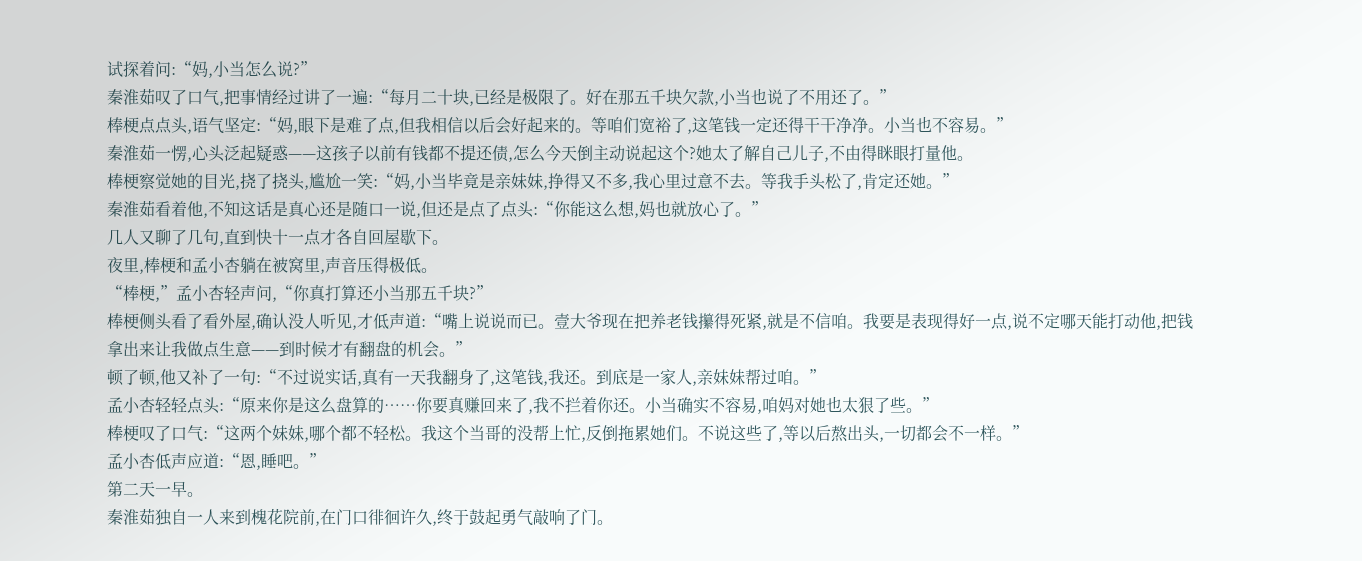试探着问:“妈,小当怎么说?”
秦淮茹叹了口气,把事情经过讲了一遍:“每月二十块,已经是极限了。好在那五千块欠款,小当也说了不用还了。”
棒梗点点头,语气坚定:“妈,眼下是难了点,但我相信以后会好起来的。等咱们宽裕了,这笔钱一定还得干干净净。小当也不容易。”
秦淮茹一愣,心头泛起疑惑——这孩子以前有钱都不提还债,怎么今天倒主动说起这个?她太了解自己儿子,不由得眯眼打量他。
棒梗察觉她的目光,挠了挠头,尴尬一笑:“妈,小当毕竟是亲妹妹,挣得又不多,我心里过意不去。等我手头松了,肯定还她。”
秦淮茹看着他,不知这话是真心还是随口一说,但还是点了点头:“你能这么想,妈也就放心了。”
几人又聊了几句,直到快十一点才各自回屋歇下。
夜里,棒梗和孟小杏躺在被窝里,声音压得极低。
“棒梗,”孟小杏轻声问,“你真打算还小当那五千块?”
棒梗侧头看了看外屋,确认没人听见,才低声道:“嘴上说说而已。壹大爷现在把养老钱攥得死紧,就是不信咱。我要是表现得好一点,说不定哪天能打动他,把钱拿出来让我做点生意——到时候才有翻盘的机会。”
顿了顿,他又补了一句:“不过说实话,真有一天我翻身了,这笔钱,我还。到底是一家人,亲妹妹帮过咱。”
孟小杏轻轻点头:“原来你是这么盘算的……你要真赚回来了,我不拦着你还。小当确实不容易,咱妈对她也太狠了些。”
棒梗叹了口气:“这两个妹妹,哪个都不轻松。我这个当哥的没帮上忙,反倒拖累她们。不说这些了,等以后熬出头,一切都会不一样。”
孟小杏低声应道:“恩,睡吧。”
第二天一早。
秦淮茹独自一人来到槐花院前,在门口徘徊许久,终于鼓起勇气敲响了门。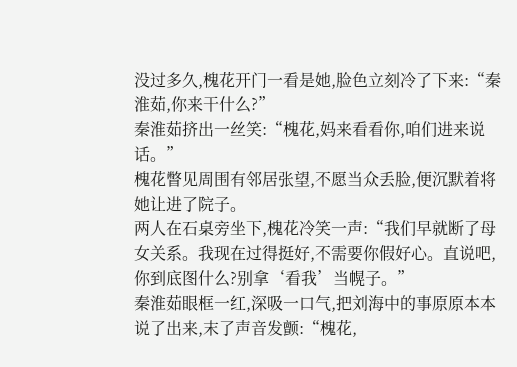没过多久,槐花开门一看是她,脸色立刻冷了下来:“秦淮茹,你来干什么?”
秦淮茹挤出一丝笑:“槐花,妈来看看你,咱们进来说话。”
槐花瞥见周围有邻居张望,不愿当众丢脸,便沉默着将她让进了院子。
两人在石桌旁坐下,槐花冷笑一声:“我们早就断了母女关系。我现在过得挺好,不需要你假好心。直说吧,你到底图什么?别拿‘看我’当幌子。”
秦淮茹眼框一红,深吸一口气,把刘海中的事原原本本说了出来,末了声音发颤:“槐花,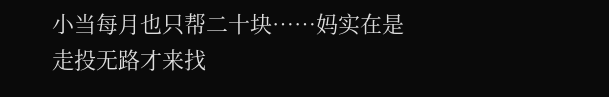小当每月也只帮二十块……妈实在是走投无路才来找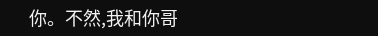你。不然,我和你哥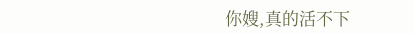你嫂,真的活不下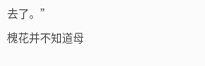去了。”
槐花并不知道母